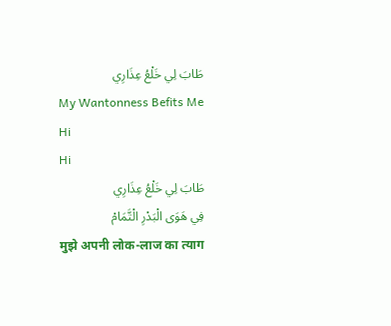طَابَ لِي خَلْعُ عِذَارِي
My Wantonness Befits Me
Hi
Hi
طَابَ لِي خَلْعُ عِذَارِي
فِي هَوَى الْبَدْرِ الْتَّمَامْ
मुझे अपनी लोक-लाज का त्याग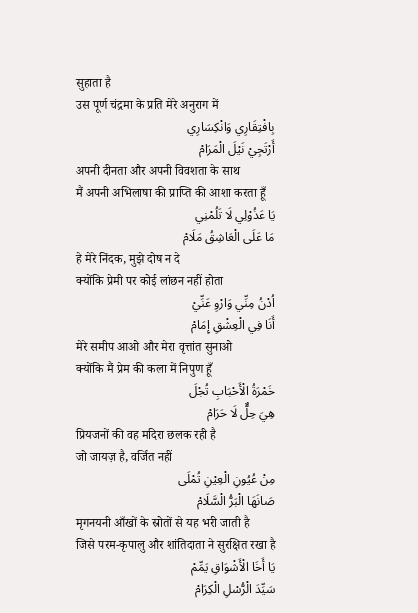सुहाता है
उस पूर्ण चंद्रमा के प्रति मेरे अनुराग में
بِافْتِقَارِي وَانْكِسَارِي
أَرْتَجِيْ نَيْلَ الْمَرَامْ
अपनी दीनता और अपनी विवशता के साथ
मैं अपनी अभिलाषा की प्राप्ति की आशा करता हूँ
يَا عَذُوْلِي لَا تَلُمْنِي
مَا عَلَى الْعَاشِقُ مَلَامْ
हे मेरे निंदक, मुझे दोष न दे
क्योंकि प्रेमी पर कोई लांछन नहीं होता
اُدْنُ مِنِّي وَارْوِ عَنِّيْ
أَنَا فِي الْعِشْقِ إِمَامْ
मेरे समीप आओ और मेरा वृत्तांत सुनाओ
क्योंकि मैं प्रेम की कला में निपुण हूँ
خَمْرَةُ الْأَحْبَابِ تُجْلَ
هِيَ حِلٌّ لَا حَرَامْ
प्रियजनों की वह मदिरा छलक रही है
जो जायज़ है, वर्जित नहीं
مِنْ عُيُونِ الْعِيْنِ تُمْلَى
صَانَهَا الْبَرُّ الْسَّلَامْ
मृगनयनी आँखों के स्रोतों से यह भरी जाती है
जिसे परम-कृपालु और शांतिदाता ने सुरक्षित रखा है
يَا أَخَا الْأَشْوَاقِ يَمِّمْ
سَيِّدَ الْرُّسْلِ الْكِرَامْ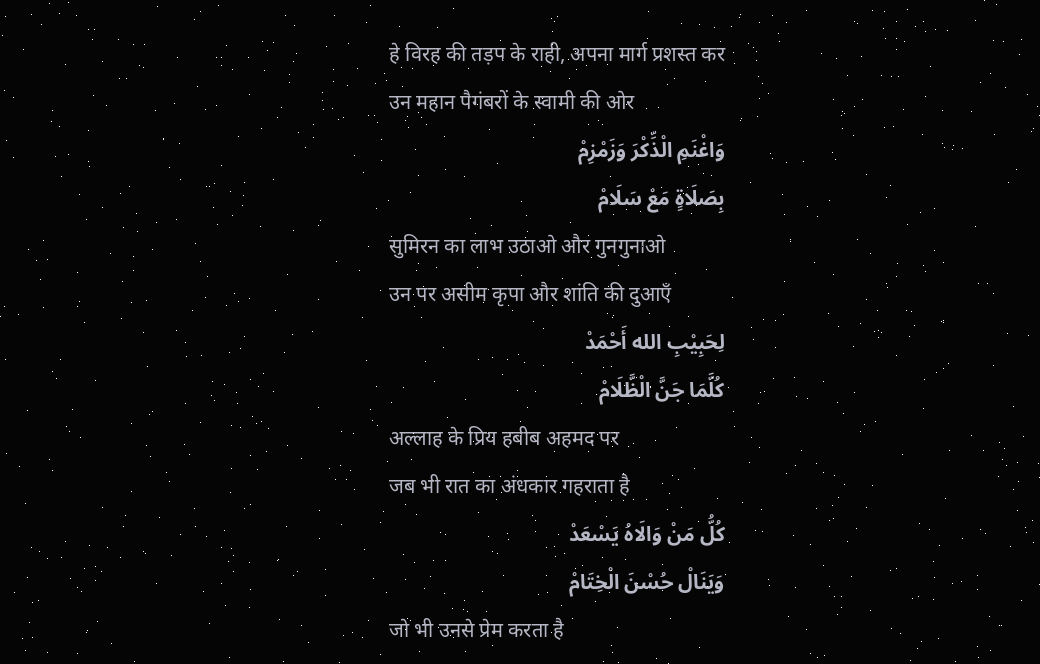हे विरह की तड़प के राही, अपना मार्ग प्रशस्त कर
उन महान पैगंबरों के स्वामी की ओर
وَاغْنَمِ الْذِّكْرَ وَزَمْزِمْ
بِصَلَاةٍ مَعْ سَلَامْ
सुमिरन का लाभ उठाओ और गुनगुनाओ
उन पर असीम कृपा और शांति की दुआएँ
لِحَبِيْبِ الله أَحْمَدْ
كُلَّمَا جَنَّ الْظَّلَامْ
अल्लाह के प्रिय हबीब अहमद पर
जब भी रात का अंधकार गहराता है
كُلُّ مَنْ وَالَاهُ يَسْعَدْ
وَيَنَالْ حُسْنَ الْخِتَامْ
जो भी उनसे प्रेम करता है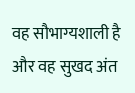वह सौभाग्यशाली है
और वह सुखद अंत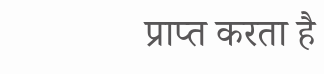प्राप्त करता है